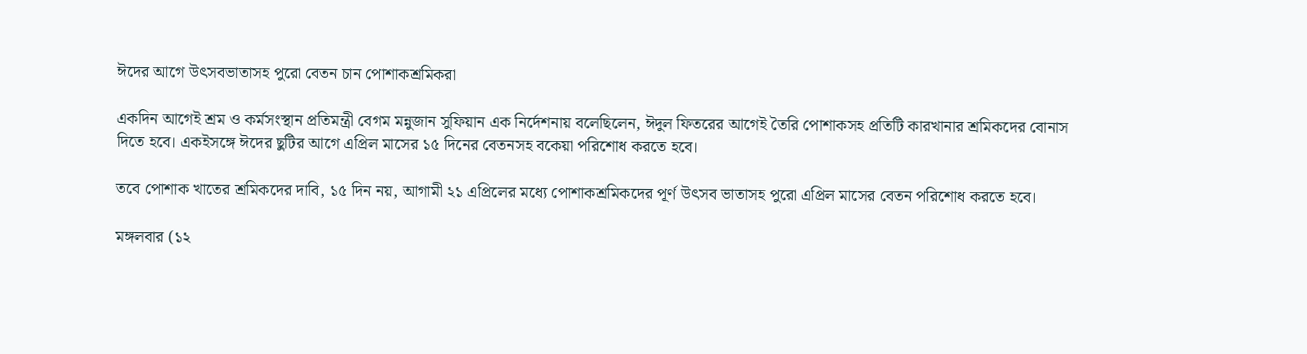ঈদের আগে উৎসবভাতাসহ পুরো বেতন চান পোশাকশ্রমিকরা

একদিন আগেই শ্রম ও কর্মসংস্থান প্রতিমন্ত্রী বেগম মন্নুজান সুফিয়ান এক নির্দেশনায় বলেছিলেন, ঈদুল ফিতরের আগেই তৈরি পোশাকসহ প্রতিটি কারখানার শ্রমিকদের বোনাস দিতে হবে। একইসঙ্গে ঈদের ছুটির আগে এপ্রিল মাসের ১৫ দিনের বেতনসহ বকেয়া পরিশোধ করতে হবে।

তবে পোশাক খাতের শ্রমিকদের দাবি, ১৫ দিন নয়, আগামী ২১ এপ্রিলের মধ্যে পোশাকশ্রমিকদের পূর্ণ উৎসব ভাতাসহ পুরো এপ্রিল মাসের বেতন পরিশোধ করতে হবে।

মঙ্গলবার (১২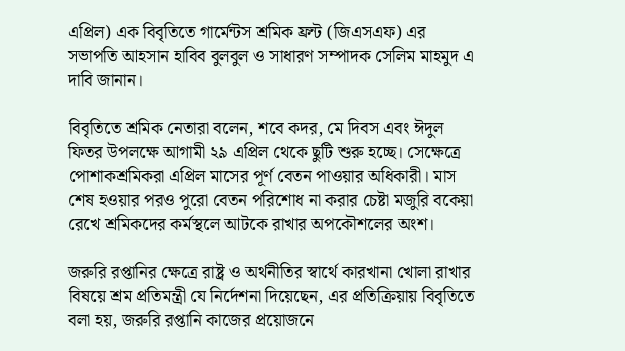এপ্রিল) এক বিবৃতিতে গার্মেন্টস শ্রমিক ফ্রন্ট (জিএসএফ) এর সভাপতি আহসান হাবিব বুলবুল ও সাধারণ সম্পাদক সেলিম মাহমুদ এ দাবি জানান।

বিবৃতিতে শ্রমিক নেতারা বলেন, শবে কদর, মে দিবস এবং ঈদুল ফিতর উপলক্ষে আগামী ২৯ এপ্রিল থেকে ছুটি শুরু হচ্ছে। সেক্ষেত্রে পোশাকশ্রমিকরা এপ্রিল মাসের পূর্ণ বেতন পাওয়ার অধিকারী। মাস শেষ হওয়ার পরও পুরো বেতন পরিশোধ না করার চেষ্টা মজুরি বকেয়া রেখে শ্রমিকদের কর্মস্থলে আটকে রাখার অপকৌশলের অংশ।

জরুরি রপ্তানির ক্ষেত্রে রাষ্ট্র ও অর্থনীতির স্বার্থে কারখানা খোলা রাখার বিষয়ে শ্রম প্রতিমন্ত্রী যে নির্দেশনা দিয়েছেন, এর প্রতিক্রিয়ায় বিবৃতিতে বলা হয়, জরুরি রপ্তানি কাজের প্রয়োজনে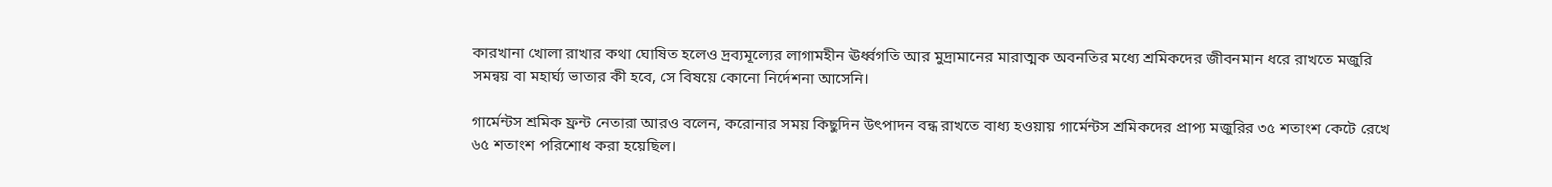কারখানা খোলা রাখার কথা ঘোষিত হলেও দ্রব্যমূল্যের লাগামহীন ঊর্ধ্বগতি আর মুদ্রামানের মারাত্মক অবনতির মধ্যে শ্রমিকদের জীবনমান ধরে রাখতে মজুরি সমন্বয় বা মহার্ঘ্য ভাতার কী হবে, সে বিষয়ে কোনো নির্দেশনা আসেনি।

গার্মেন্টস শ্রমিক ফ্রন্ট নেতারা আরও বলেন, করোনার সময় কিছুদিন উৎপাদন বন্ধ রাখতে বাধ্য হওয়ায় গার্মেন্টস শ্রমিকদের প্রাপ্য মজুরির ৩৫ শতাংশ কেটে রেখে ৬৫ শতাংশ পরিশোধ করা হয়েছিল।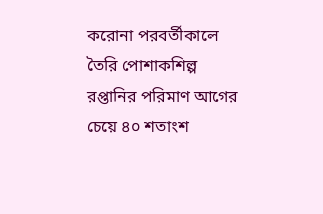করোনা পরবর্তীকালে তৈরি পোশাকশিল্প রপ্তানির পরিমাণ আগের চেয়ে ৪০ শতাংশ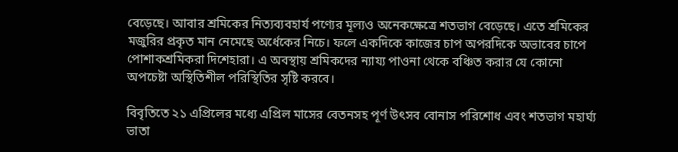বেড়েছে। আবার শ্রমিকের নিত্যব্যবহার্য পণ্যের মূল্যও অনেকক্ষেত্রে শতভাগ বেড়েছে। এতে শ্রমিকের মজুরির প্রকৃত মান নেমেছে অর্ধেকের নিচে। ফলে একদিকে কাজের চাপ অপরদিকে অভাবের চাপে পোশাকশ্রমিকরা দিশেহারা। এ অবস্থায় শ্রমিকদের ন্যায্য পাওনা থেকে বঞ্চিত করার যে কোনো অপচেষ্টা অস্থিতিশীল পরিস্থিতির সৃষ্টি করবে।

বিবৃতিতে ২১ এপ্রিলের মধ্যে এপ্রিল মাসের বেতনসহ পূর্ণ উৎসব বোনাস পরিশোধ এবং শতভাগ মহার্ঘ্য ভাতা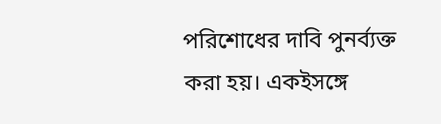পরিশোধের দাবি পুনর্ব্যক্ত করা হয়। একইসঙ্গে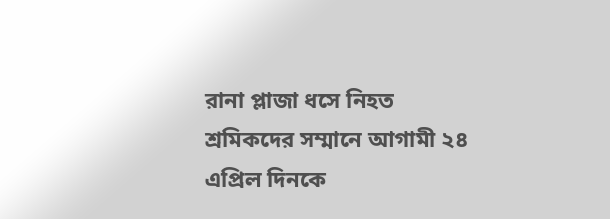রানা প্লাজা ধসে নিহত শ্রমিকদের সম্মানে আগামী ২৪ এপ্রিল দিনকে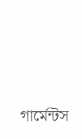গার্মেন্টস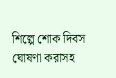শিল্পে শোক দিবস ঘোষণা করাসহ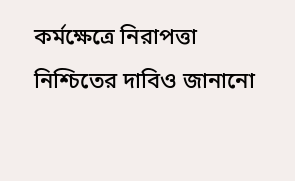কর্মক্ষেত্রে নিরাপত্তা নিশ্চিতের দাবিও জানানো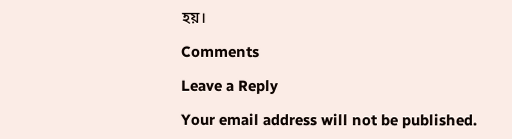হয়।

Comments

Leave a Reply

Your email address will not be published.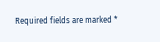Required fields are marked *